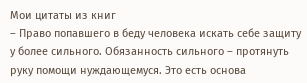Мои цитаты из книг
– Право попавшего в беду человека искать себе защиту у более сильного. Обязанность сильного – протянуть руку помощи нуждающемуся. Это есть основа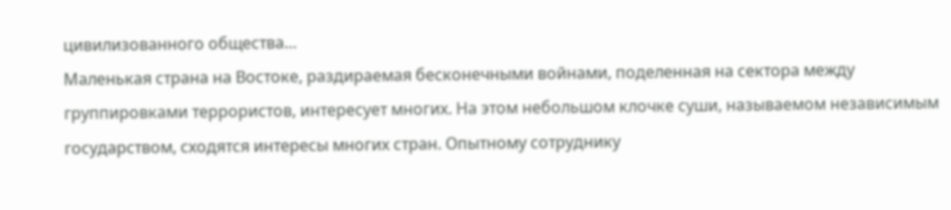цивилизованного общества…
Маленькая страна на Востоке, раздираемая бесконечными войнами, поделенная на сектора между группировками террористов, интересует многих. На этом небольшом клочке суши, называемом независимым государством, сходятся интересы многих стран. Опытному сотруднику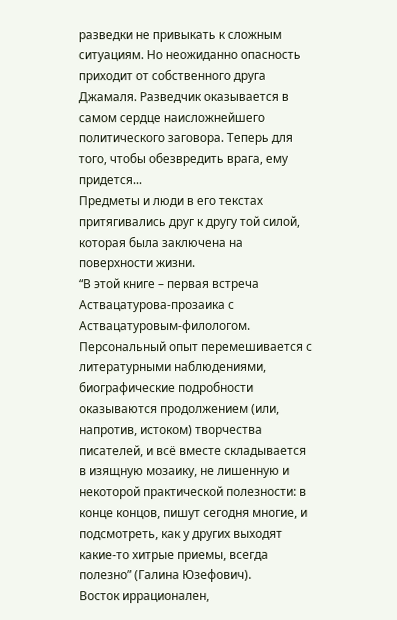разведки не привыкать к сложным ситуациям. Но неожиданно опасность приходит от собственного друга Джамаля. Разведчик оказывается в самом сердце наисложнейшего политического заговора. Теперь для того, чтобы обезвредить врага, ему придется...
Предметы и люди в его текстах притягивались друг к другу той силой, которая была заключена на поверхности жизни.
“В этой книге – первая встреча Аствацатурова-прозаика с Аствацатуровым-филологом. Персональный опыт перемешивается с литературными наблюдениями, биографические подробности оказываются продолжением (или, напротив, истоком) творчества писателей, и всё вместе складывается в изящную мозаику, не лишенную и некоторой практической полезности: в конце концов, пишут сегодня многие, и подсмотреть, как у других выходят какие-то хитрые приемы, всегда полезно” (Галина Юзефович).
Восток иррационален,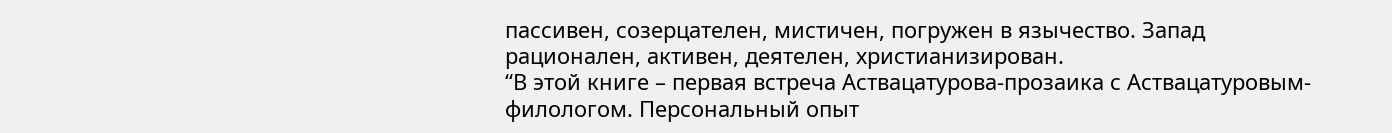пассивен, созерцателен, мистичен, погружен в язычество. Запад рационален, активен, деятелен, христианизирован.
“В этой книге – первая встреча Аствацатурова-прозаика с Аствацатуровым-филологом. Персональный опыт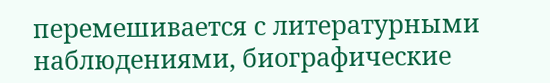перемешивается с литературными наблюдениями, биографические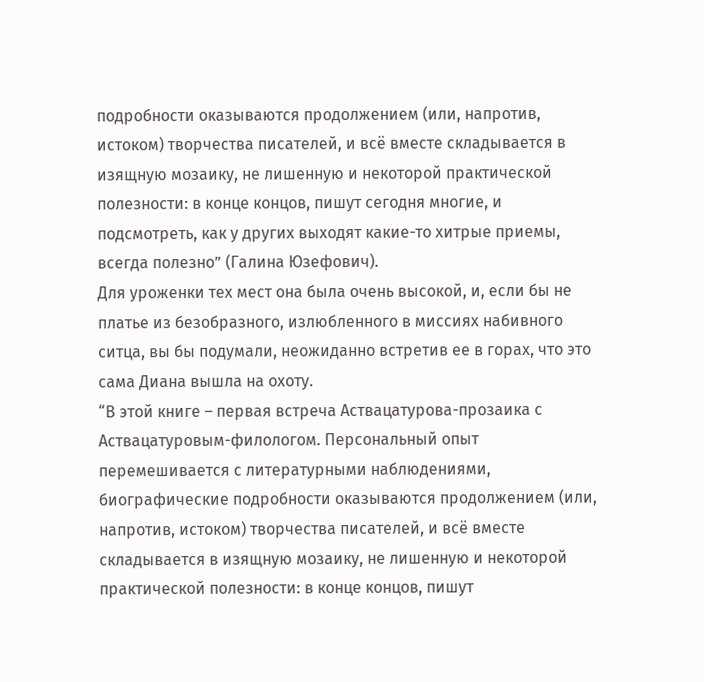подробности оказываются продолжением (или, напротив, истоком) творчества писателей, и всё вместе складывается в изящную мозаику, не лишенную и некоторой практической полезности: в конце концов, пишут сегодня многие, и подсмотреть, как у других выходят какие-то хитрые приемы, всегда полезно” (Галина Юзефович).
Для уроженки тех мест она была очень высокой, и, если бы не платье из безобразного, излюбленного в миссиях набивного ситца, вы бы подумали, неожиданно встретив ее в горах, что это сама Диана вышла на охоту.
“В этой книге – первая встреча Аствацатурова-прозаика с Аствацатуровым-филологом. Персональный опыт перемешивается с литературными наблюдениями, биографические подробности оказываются продолжением (или, напротив, истоком) творчества писателей, и всё вместе складывается в изящную мозаику, не лишенную и некоторой практической полезности: в конце концов, пишут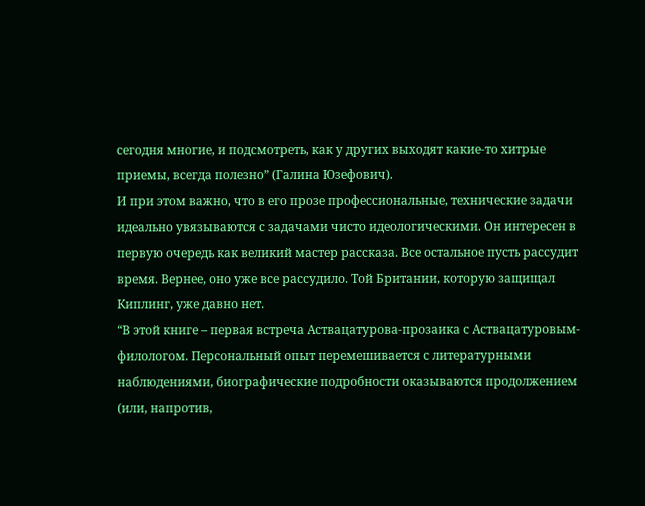сегодня многие, и подсмотреть, как у других выходят какие-то хитрые приемы, всегда полезно” (Галина Юзефович).
И при этом важно, что в его прозе профессиональные, технические задачи идеально увязываются с задачами чисто идеологическими. Он интересен в первую очередь как великий мастер рассказа. Все остальное пусть рассудит время. Вернее, оно уже все рассудило. Той Британии, которую защищал Киплинг, уже давно нет.
“В этой книге – первая встреча Аствацатурова-прозаика с Аствацатуровым-филологом. Персональный опыт перемешивается с литературными наблюдениями, биографические подробности оказываются продолжением (или, напротив,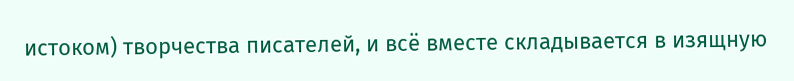истоком) творчества писателей, и всё вместе складывается в изящную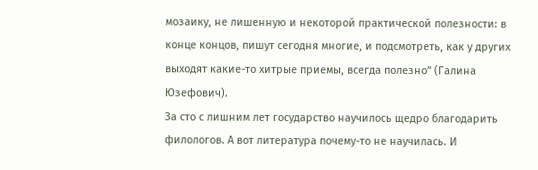мозаику, не лишенную и некоторой практической полезности: в конце концов, пишут сегодня многие, и подсмотреть, как у других выходят какие-то хитрые приемы, всегда полезно” (Галина Юзефович).
За сто с лишним лет государство научилось щедро благодарить филологов. А вот литература почему-то не научилась. И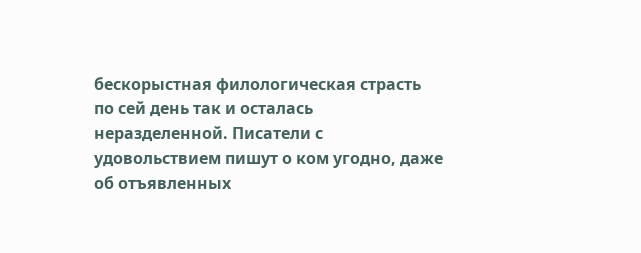бескорыстная филологическая страсть по сей день так и осталась неразделенной. Писатели с удовольствием пишут о ком угодно, даже об отъявленных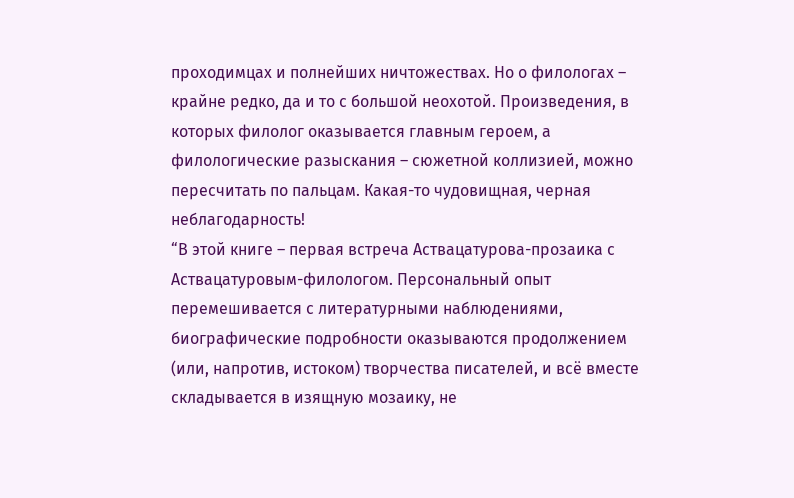проходимцах и полнейших ничтожествах. Но о филологах – крайне редко, да и то с большой неохотой. Произведения, в которых филолог оказывается главным героем, а филологические разыскания – сюжетной коллизией, можно пересчитать по пальцам. Какая-то чудовищная, черная неблагодарность!
“В этой книге – первая встреча Аствацатурова-прозаика с Аствацатуровым-филологом. Персональный опыт перемешивается с литературными наблюдениями, биографические подробности оказываются продолжением (или, напротив, истоком) творчества писателей, и всё вместе складывается в изящную мозаику, не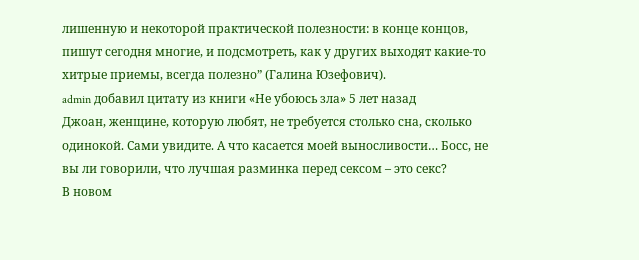лишенную и некоторой практической полезности: в конце концов, пишут сегодня многие, и подсмотреть, как у других выходят какие-то хитрые приемы, всегда полезно” (Галина Юзефович).
admin добавил цитату из книги «Не убоюсь зла» 5 лет назад
Джоан, женщине, которую любят, не требуется столько сна, сколько одинокой. Сами увидите. А что касается моей выносливости… Босс, не вы ли говорили, что лучшая разминка перед сексом – это секс?
В новом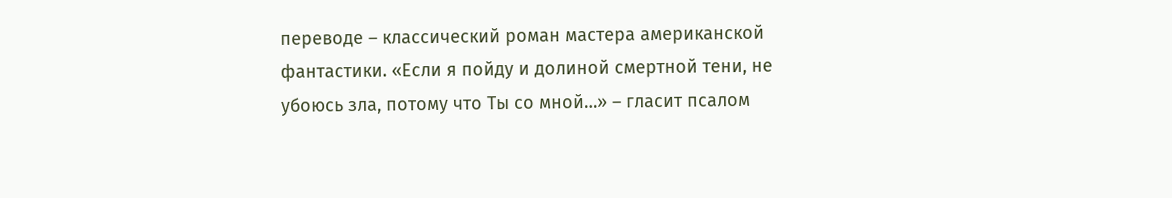переводе – классический роман мастера американской фантастики. «Если я пойду и долиной смертной тени, не убоюсь зла, потому что Ты со мной…» – гласит псалом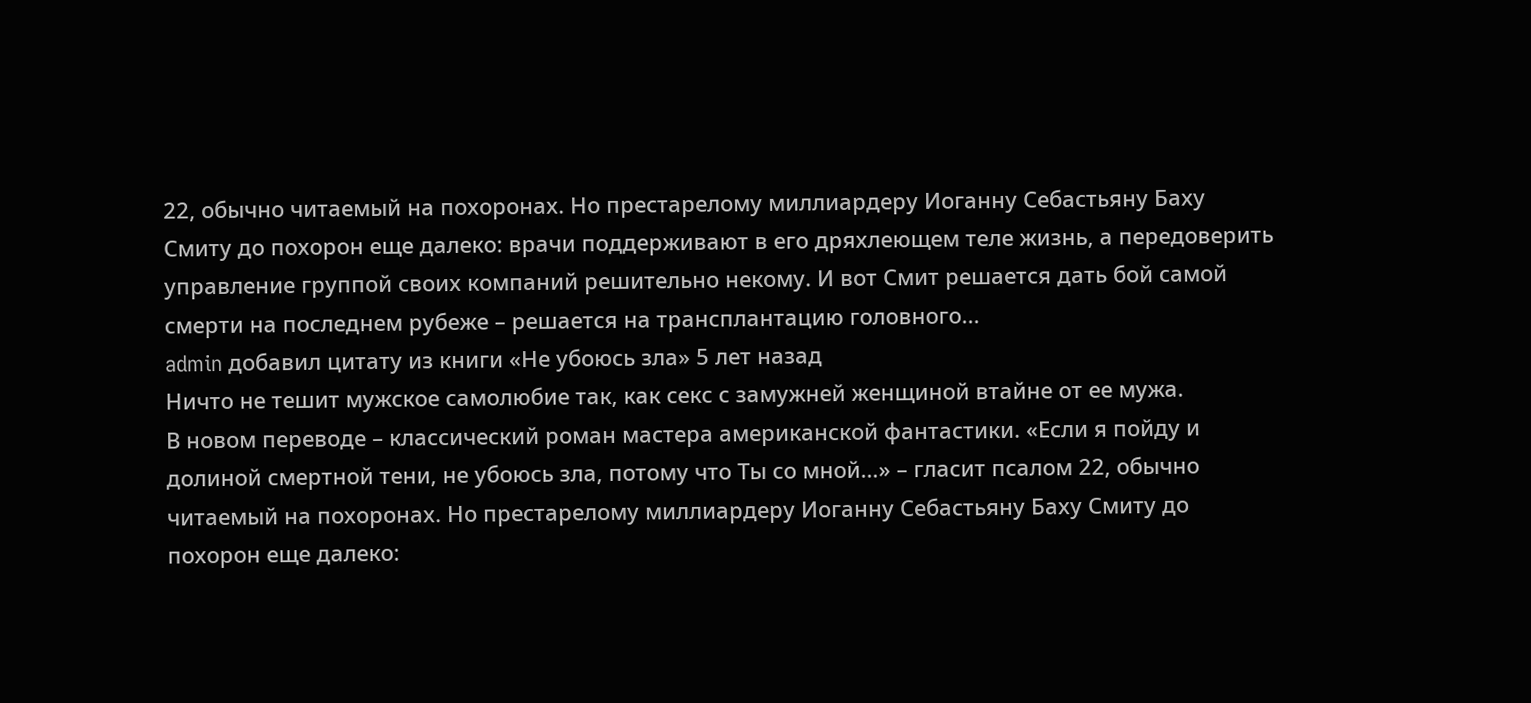22, обычно читаемый на похоронах. Но престарелому миллиардеру Иоганну Себастьяну Баху Смиту до похорон еще далеко: врачи поддерживают в его дряхлеющем теле жизнь, а передоверить управление группой своих компаний решительно некому. И вот Смит решается дать бой самой смерти на последнем рубеже – решается на трансплантацию головного...
admin добавил цитату из книги «Не убоюсь зла» 5 лет назад
Ничто не тешит мужское самолюбие так, как секс с замужней женщиной втайне от ее мужа.
В новом переводе – классический роман мастера американской фантастики. «Если я пойду и долиной смертной тени, не убоюсь зла, потому что Ты со мной…» – гласит псалом 22, обычно читаемый на похоронах. Но престарелому миллиардеру Иоганну Себастьяну Баху Смиту до похорон еще далеко: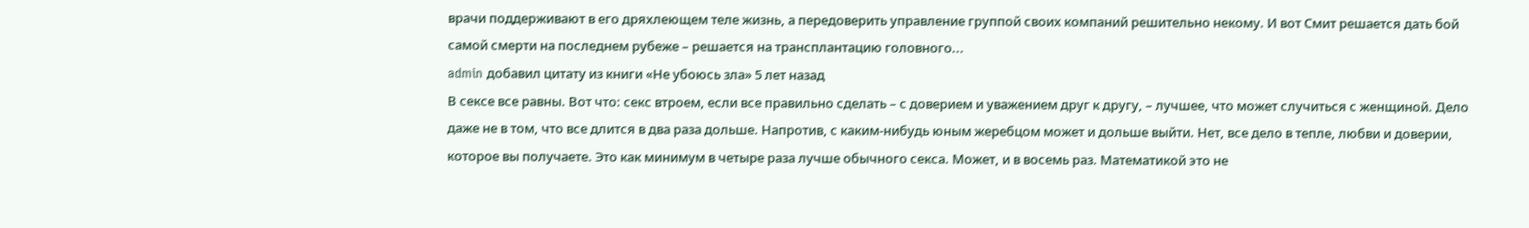врачи поддерживают в его дряхлеющем теле жизнь, а передоверить управление группой своих компаний решительно некому. И вот Смит решается дать бой самой смерти на последнем рубеже – решается на трансплантацию головного...
admin добавил цитату из книги «Не убоюсь зла» 5 лет назад
В сексе все равны. Вот что: секс втроем, если все правильно сделать – с доверием и уважением друг к другу, – лучшее, что может случиться с женщиной. Дело даже не в том, что все длится в два раза дольше. Напротив, с каким-нибудь юным жеребцом может и дольше выйти. Нет, все дело в тепле, любви и доверии, которое вы получаете. Это как минимум в четыре раза лучше обычного секса. Может, и в восемь раз. Математикой это не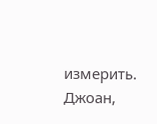измерить. Джоан,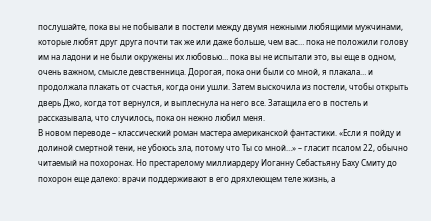послушайте, пока вы не побывали в постели между двумя нежными любящими мужчинами, которые любят друг друга почти так же или даже больше, чем вас… пока не положили голову им на ладони и не были окружены их любовью… пока вы не испытали это, вы еще в одном, очень важном, смысле девственница. Дорогая, пока они были со мной, я плакала… и продолжала плакать от счастья, когда они ушли. Затем выскочила из постели, чтобы открыть дверь Джо, когда тот вернулся, и выплеснула на него все. Затащила его в постель и рассказывала, что случилось, пока он нежно любил меня.
В новом переводе – классический роман мастера американской фантастики. «Если я пойду и долиной смертной тени, не убоюсь зла, потому что Ты со мной…» – гласит псалом 22, обычно читаемый на похоронах. Но престарелому миллиардеру Иоганну Себастьяну Баху Смиту до похорон еще далеко: врачи поддерживают в его дряхлеющем теле жизнь, а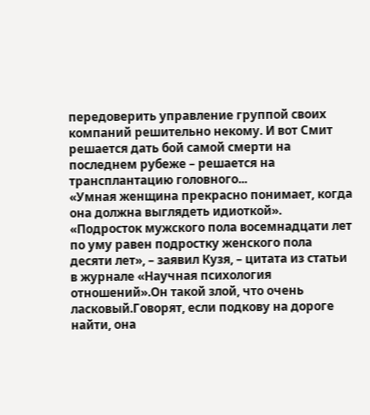передоверить управление группой своих компаний решительно некому. И вот Смит решается дать бой самой смерти на последнем рубеже – решается на трансплантацию головного...
«Умная женщина прекрасно понимает, когда она должна выглядеть идиоткой». «Подросток мужского пола восемнадцати лет по уму равен подростку женского пола десяти лет», – заявил Кузя, – цитата из статьи в журнале «Научная психология отношений».Он такой злой, что очень ласковый.Говорят, если подкову на дороге найти, она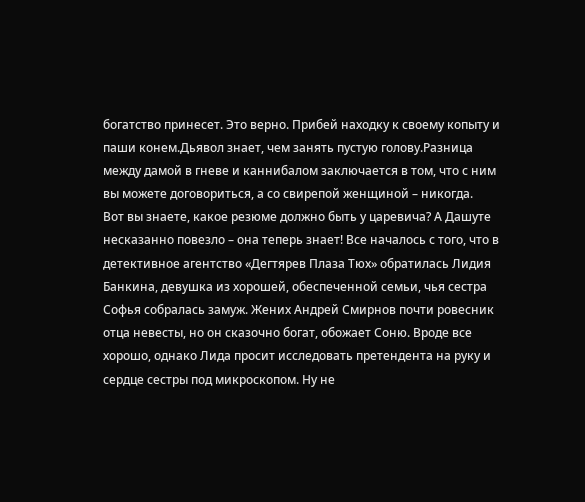богатство принесет. Это верно. Прибей находку к своему копыту и паши конем.Дьявол знает, чем занять пустую голову.Разница между дамой в гневе и каннибалом заключается в том, что с ним вы можете договориться, а со свирепой женщиной – никогда.
Вот вы знаете, какое резюме должно быть у царевича? А Дашуте несказанно повезло – она теперь знает! Все началось с того, что в детективное агентство «Дегтярев Плаза Тюх» обратилась Лидия Банкина, девушка из хорошей, обеспеченной семьи, чья сестра Софья собралась замуж. Жених Андрей Смирнов почти ровесник отца невесты, но он сказочно богат, обожает Соню. Вроде все хорошо, однако Лида просит исследовать претендента на руку и сердце сестры под микроскопом. Ну не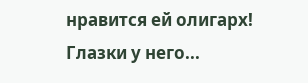нравится ей олигарх! Глазки у него...